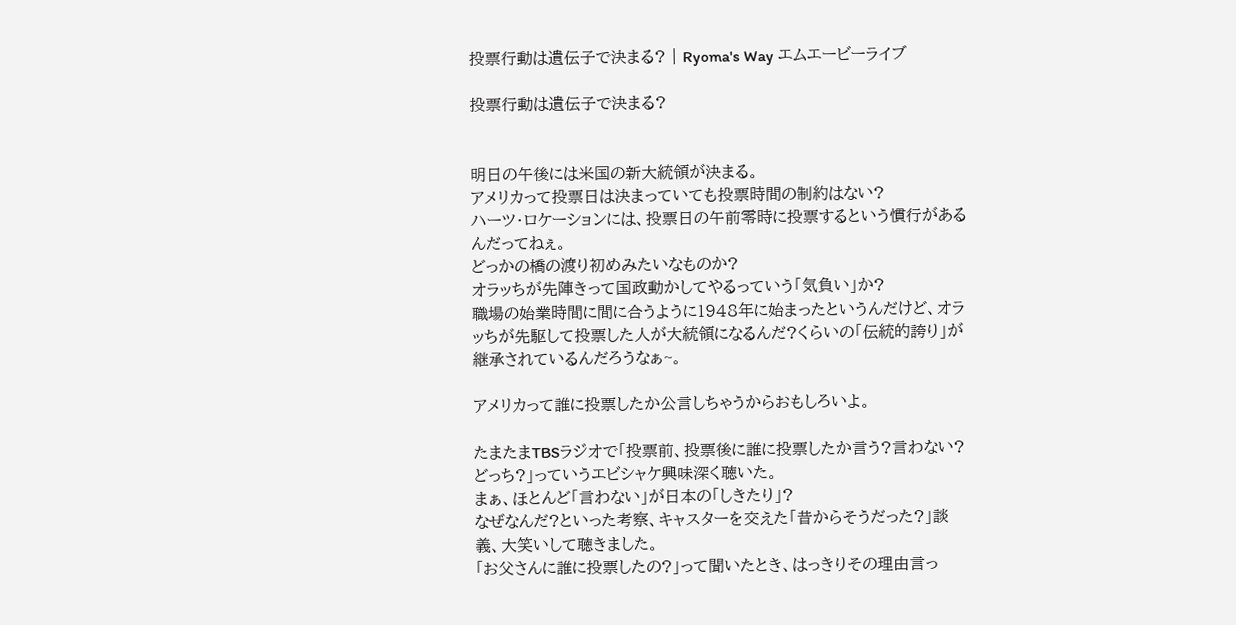投票行動は遺伝子で決まる? | Ryoma's Way エムエービーライブ

投票行動は遺伝子で決まる?


明日の午後には米国の新大統領が決まる。
アメリカって投票日は決まっていても投票時間の制約はない?
ハーツ・ロケーションには、投票日の午前零時に投票するという慣行があるんだってねぇ。
どっかの橋の渡り初めみたいなものか?
オラッちが先陣きって国政動かしてやるっていう「気負い」か?
職場の始業時間に間に合うように1948年に始まったというんだけど、オラッちが先駆して投票した人が大統領になるんだ?くらいの「伝統的誇り」が継承されているんだろうなぁ~。

アメリカって誰に投票したか公言しちゃうからおもしろいよ。

たまたまTBSラジオで「投票前、投票後に誰に投票したか言う?言わない?どっち?」っていうエビシャケ興味深く聴いた。
まぁ、ほとんど「言わない」が日本の「しきたり」?
なぜなんだ?といった考察、キャスターを交えた「昔からそうだった?」談義、大笑いして聴きました。
「お父さんに誰に投票したの?」って聞いたとき、はっきりその理由言っ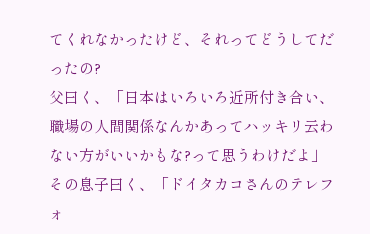てくれなかったけど、それってどうしてだったの?
父曰く、「日本はいろいろ近所付き合い、職場の人間関係なんかあってハッキリ云わない方がいいかもな?って思うわけだよ」
その息子曰く、「ドイタカコさんのテレフォ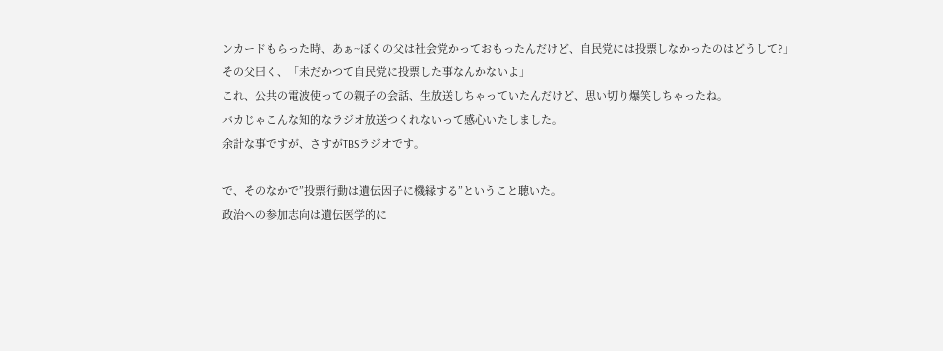ンカードもらった時、あぁ~ぼくの父は社会党かっておもったんだけど、自民党には投票しなかったのはどうして?」
その父曰く、「未だかつて自民党に投票した事なんかないよ」
これ、公共の電波使っての親子の会話、生放送しちゃっていたんだけど、思い切り爆笑しちゃったね。
バカじゃこんな知的なラジオ放送つくれないって感心いたしました。
余計な事ですが、さすがTBSラジオです。

で、そのなかで”投票行動は遺伝因子に機縁する”ということ聴いた。
政治への参加志向は遺伝医学的に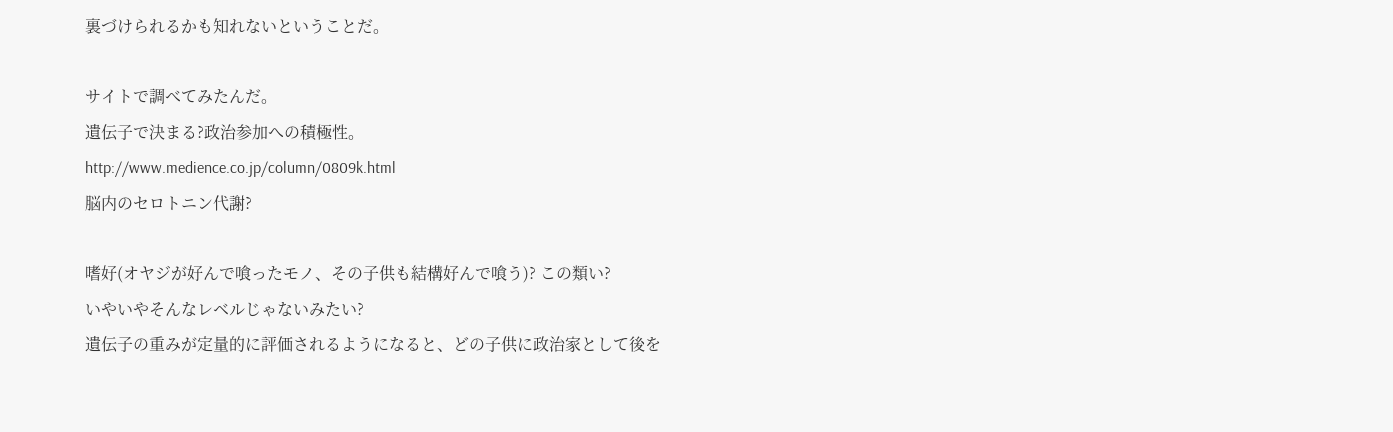裏づけられるかも知れないということだ。

サイトで調べてみたんだ。
遺伝子で決まる?政治参加への積極性。
http://www.medience.co.jp/column/0809k.html
脳内のセロトニン代謝?

嗜好(オヤジが好んで喰ったモノ、その子供も結構好んで喰う)? この類い?
いやいやそんなレベルじゃないみたい?
遺伝子の重みが定量的に評価されるようになると、どの子供に政治家として後を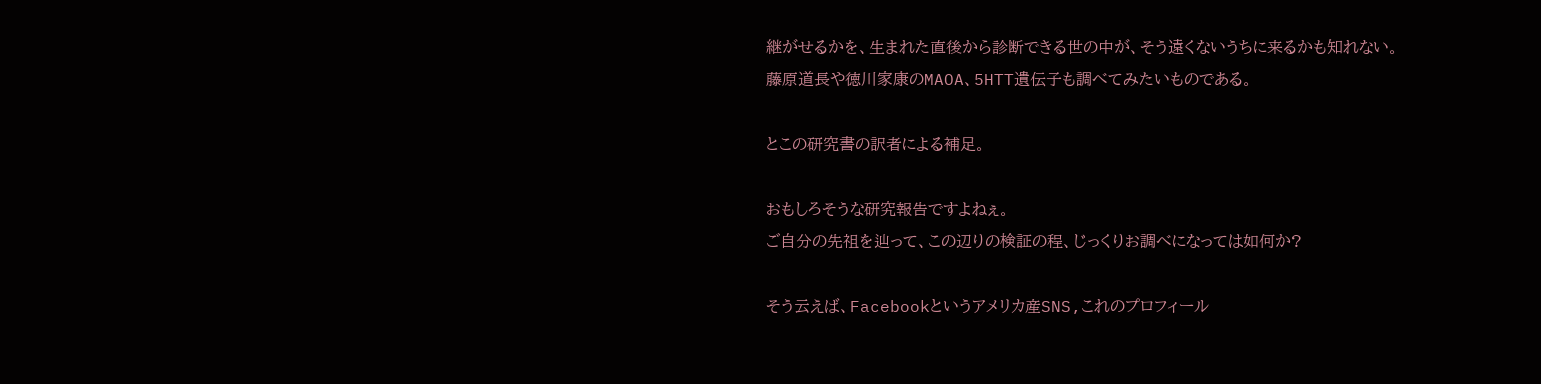継がせるかを、生まれた直後から診断できる世の中が、そう遠くないうちに来るかも知れない。
藤原道長や徳川家康のMAOA、5HTT遺伝子も調べてみたいものである。

とこの研究書の訳者による補足。

おもしろそうな研究報告ですよねぇ。
ご自分の先祖を辿って、この辺りの検証の程、じっくりお調べになっては如何か?

そう云えば、Facebookというアメリカ産SNS,これのプロフィール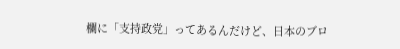欄に「支持政党」ってあるんだけど、日本のブロ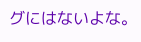グにはないよな。